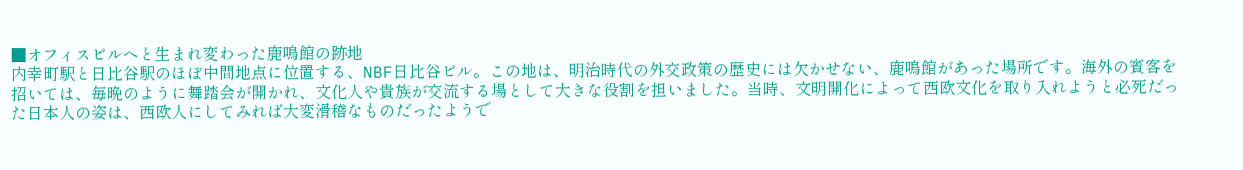■オフィスビルへと生まれ変わった鹿鳴館の跡地
内幸町駅と日比谷駅のほぼ中間地点に位置する、NBF日比谷ビル。この地は、明治時代の外交政策の歴史には欠かせない、鹿鳴館があった場所です。海外の賓客を招いては、毎晩のように舞踏会が開かれ、文化人や貴族が交流する場として大きな役割を担いました。当時、文明開化によって西欧文化を取り入れようと必死だった日本人の姿は、西欧人にしてみれば大変滑稽なものだったようで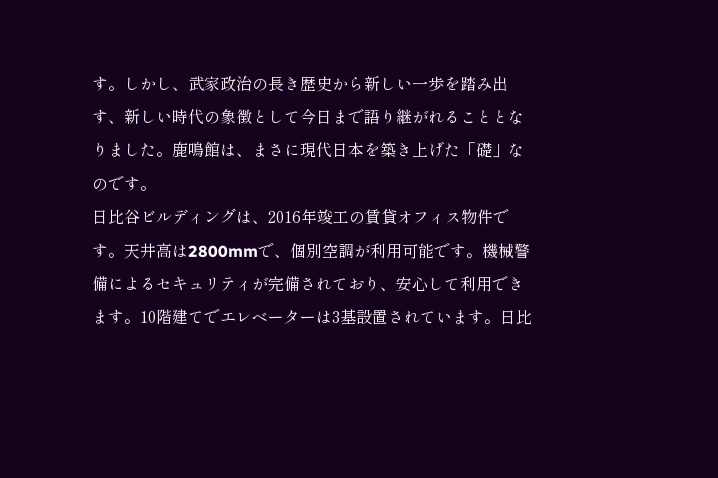す。しかし、武家政治の長き歴史から新しい一歩を踏み出す、新しい時代の象徴として今日まで語り継がれることとなりました。鹿鳴館は、まさに現代日本を築き上げた「礎」なのです。
日比谷ビルディングは、2016年竣工の賃貸オフィス物件です。天井高は2800mmで、個別空調が利用可能です。機械警備によるセキュリティが完備されており、安心して利用できます。10階建てでエレベーターは3基設置されています。日比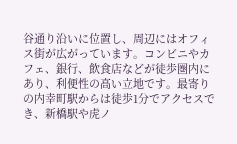谷通り沿いに位置し、周辺にはオフィス街が広がっています。コンビニやカフェ、銀行、飲食店などが徒歩圏内にあり、利便性の高い立地です。最寄りの内幸町駅からは徒歩1分でアクセスでき、新橋駅や虎ノ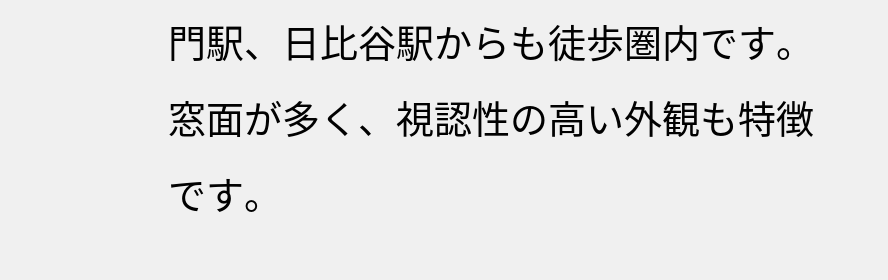門駅、日比谷駅からも徒歩圏内です。窓面が多く、視認性の高い外観も特徴です。